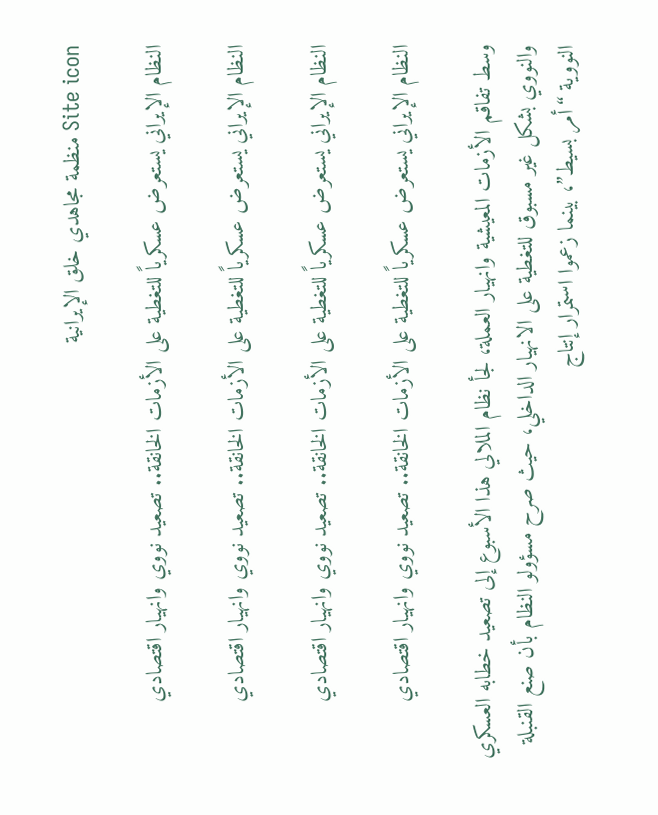Site icon منظمة مجاهدي خلق الإيرانية

النظام الإيراني يستعرض عسكرياً للتغطية على الأزمات الخانقة.. تصعيد نووي وانهيار اقتصادي

النظام الإيراني يستعرض عسكرياً للتغطية على الأزمات الخانقة.. تصعيد نووي وانهيار اقتصادي

النظام الإيراني يستعرض عسكرياً للتغطية على الأزمات الخانقة.. تصعيد نووي وانهيار اقتصادي

النظام الإيراني يستعرض عسكرياً للتغطية على الأزمات الخانقة.. تصعيد نووي وانهيار اقتصادي

وسط تفاقم الأزمات المعيشية وانهيار العملة، لجأ نظام الملالي هذا الأسبوع إلى تصعيد خطابه العسكري والنووي بشكل غير مسبوق للتغطية على الانهيار الداخلي، حيث صرح مسؤولو النظام بأن صنع القنبلة النووية “أمر بسيط”، بينما زعموا استمرار إنتاج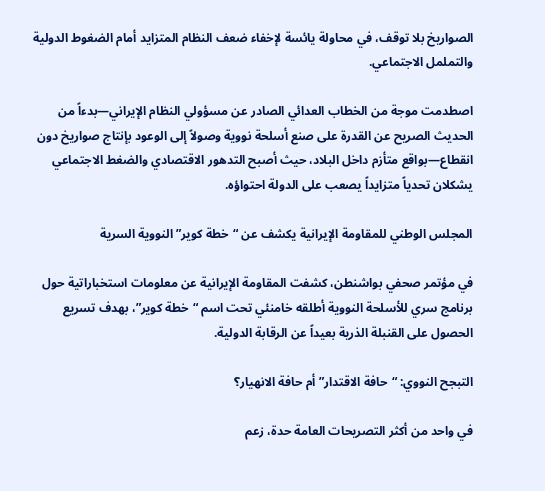الصواريخ بلا توقف، في محاولة يائسة لإخفاء ضعف النظام المتزايد أمام الضغوط الدولية والتململ الاجتماعي.

اصطدمت موجة من الخطاب العدائي الصادر عن مسؤولي النظام الإيراني—بدءاً من الحديث الصريح عن القدرة على صنع أسلحة نووية وصولاً إلى الوعود بإنتاج صواريخ دون انقطاع—بواقع متأزم داخل البلاد، حيث أصبح التدهور الاقتصادي والضغط الاجتماعي يشكلان تحدياً متزايداً يصعب على الدولة احتواؤه.

المجلس الوطني للمقاومة الإيرانية يكشف عن “خطة كوير” النووية السرية

في مؤتمر صحفي بواشنطن، كشفت المقاومة الإيرانية عن معلومات استخباراتية حول برنامج سري للأسلحة النووية أطلقه خامنئي تحت اسم “خطة كوير”، بهدف تسريع الحصول على القنبلة الذرية بعيداً عن الرقابة الدولية.

التبجح النووي: “حافة الاقتدار” أم حافة الانهيار؟

في واحد من أكثر التصريحات العامة حدة، زعم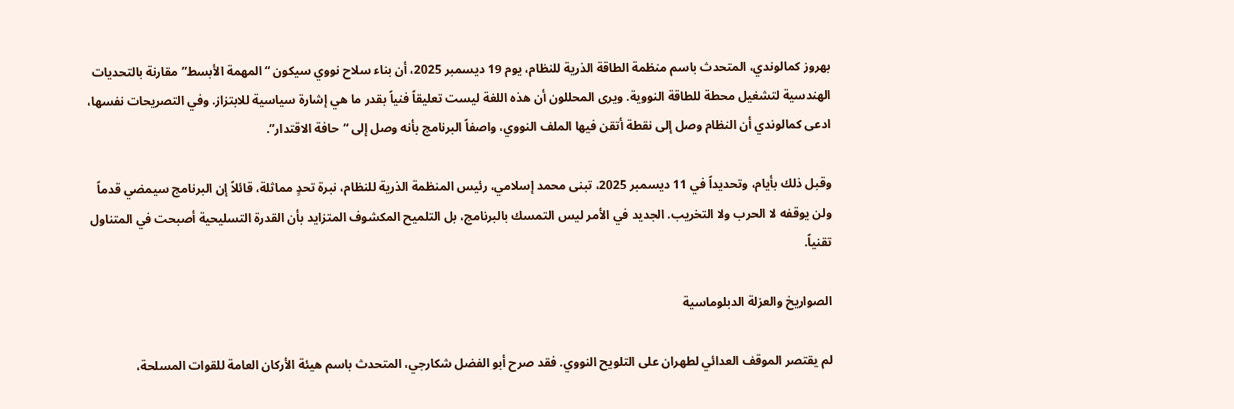بهروز كمالوندي، المتحدث باسم منظمة الطاقة الذرية للنظام، يوم 19 ديسمبر 2025، أن بناء سلاح نووي سيكون “المهمة الأبسط” مقارنة بالتحديات الهندسية لتشغيل محطة للطاقة النووية. ويرى المحللون أن هذه اللغة ليست تعليقاً فنياً بقدر ما هي إشارة سياسية للابتزاز. وفي التصريحات نفسها، ادعى كمالوندي أن النظام وصل إلى نقطة أتقن فيها الملف النووي، واصفاً البرنامج بأنه وصل إلى “حافة الاقتدار”.

وقبل ذلك بأيام، وتحديداً في 11 ديسمبر 2025، تبنى محمد إسلامي، رئيس المنظمة الذرية للنظام، نبرة تحدٍ مماثلة، قائلاً إن البرنامج سيمضي قدماً ولن يوقفه لا الحرب ولا التخريب. الجديد في الأمر ليس التمسك بالبرنامج، بل التلميح المكشوف المتزايد بأن القدرة التسليحية أصبحت في المتناول تقنياً.

الصواريخ والعزلة الدبلوماسية

لم يقتصر الموقف العدائي لطهران على التلويح النووي. فقد صرح أبو الفضل شكارجي، المتحدث باسم هيئة الأركان العامة للقوات المسلحة،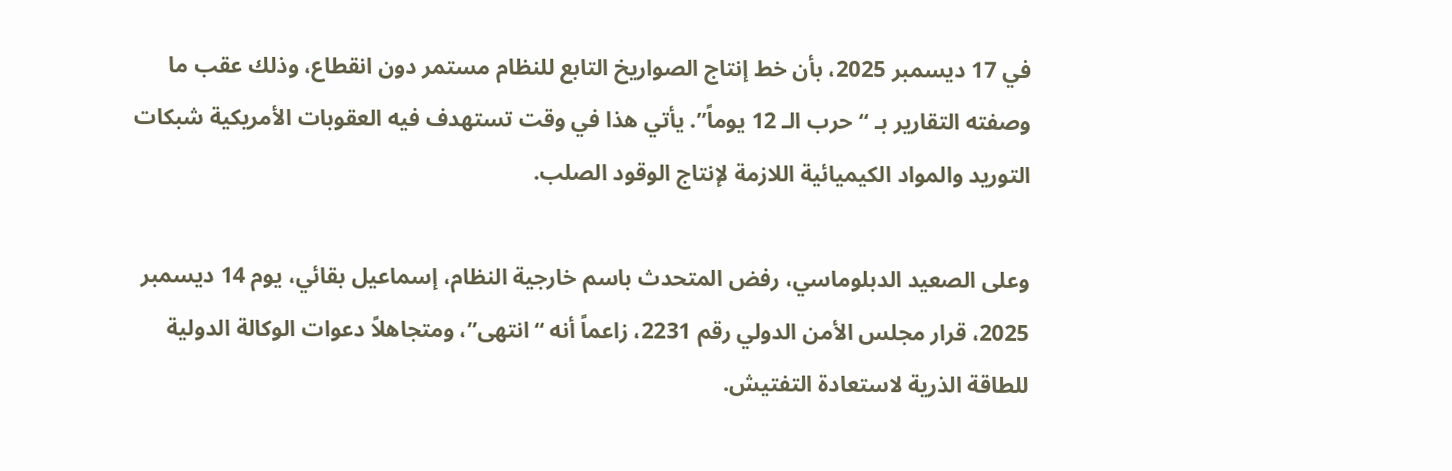في 17 ديسمبر 2025، بأن خط إنتاج الصواريخ التابع للنظام مستمر دون انقطاع، وذلك عقب ما وصفته التقارير بـ “حرب الـ 12 يوماً”. يأتي هذا في وقت تستهدف فيه العقوبات الأمريكية شبكات التوريد والمواد الكيميائية اللازمة لإنتاج الوقود الصلب.

وعلى الصعيد الدبلوماسي، رفض المتحدث باسم خارجية النظام، إسماعيل بقائي، يوم 14 ديسمبر 2025، قرار مجلس الأمن الدولي رقم 2231، زاعماً أنه “انتهى”، ومتجاهلاً دعوات الوكالة الدولية للطاقة الذرية لاستعادة التفتيش.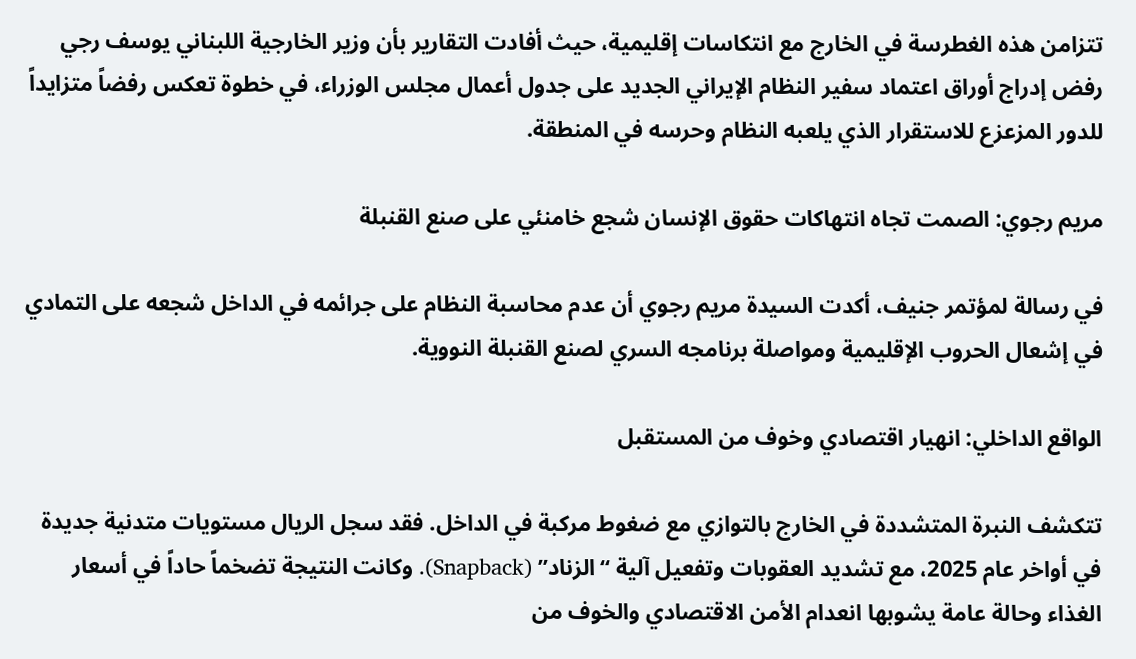تتزامن هذه الغطرسة في الخارج مع انتكاسات إقليمية، حيث أفادت التقارير بأن وزير الخارجية اللبناني يوسف رجي رفض إدراج أوراق اعتماد سفير النظام الإيراني الجديد على جدول أعمال مجلس الوزراء، في خطوة تعكس رفضاً متزايداً للدور المزعزع للاستقرار الذي يلعبه النظام وحرسه في المنطقة.

مريم رجوي: الصمت تجاه انتهاكات حقوق الإنسان شجع خامنئي على صنع القنبلة

في رسالة لمؤتمر جنيف، أكدت السيدة مريم رجوي أن عدم محاسبة النظام على جرائمه في الداخل شجعه على التمادي في إشعال الحروب الإقليمية ومواصلة برنامجه السري لصنع القنبلة النووية.

الواقع الداخلي: انهيار اقتصادي وخوف من المستقبل

تتكشف النبرة المتشددة في الخارج بالتوازي مع ضغوط مركبة في الداخل. فقد سجل الريال مستويات متدنية جديدة في أواخر عام 2025، مع تشديد العقوبات وتفعيل آلية “الزناد” (Snapback). وكانت النتيجة تضخماً حاداً في أسعار الغذاء وحالة عامة يشوبها انعدام الأمن الاقتصادي والخوف من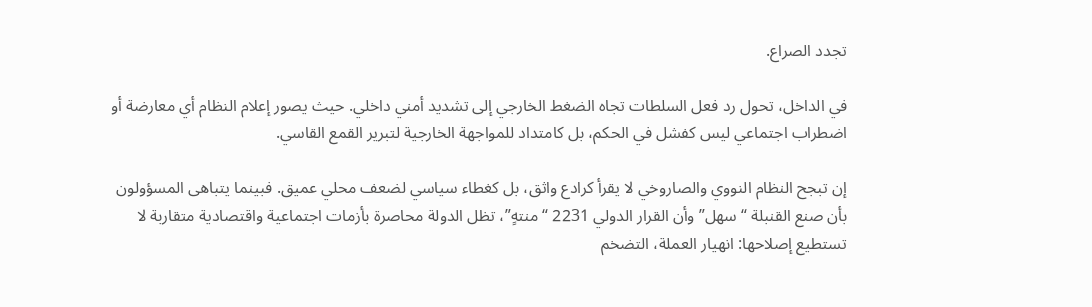تجدد الصراع.

في الداخل، تحول رد فعل السلطات تجاه الضغط الخارجي إلى تشديد أمني داخلي. حيث يصور إعلام النظام أي معارضة أو اضطراب اجتماعي ليس كفشل في الحكم، بل كامتداد للمواجهة الخارجية لتبرير القمع القاسي.

إن تبجح النظام النووي والصاروخي لا يقرأ كرادع واثق، بل كغطاء سياسي لضعف محلي عميق. فبينما يتباهى المسؤولون بأن صنع القنبلة “سهل” وأن القرار الدولي 2231 “منتهٍ”، تظل الدولة محاصرة بأزمات اجتماعية واقتصادية متقاربة لا تستطيع إصلاحها: انهيار العملة، التضخم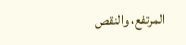المرتفع، والنقص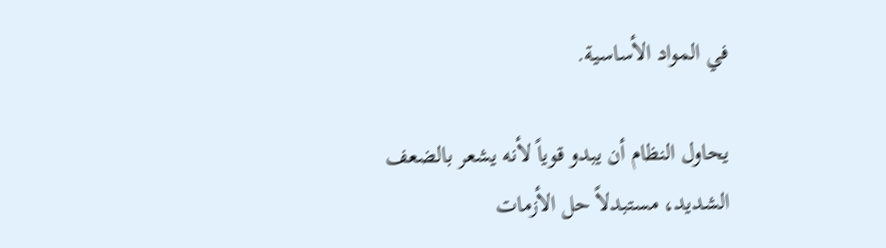في المواد الأساسية.

يحاول النظام أن يبدو قوياً لأنه يشعر بالضعف الشديد، مستبدلاً حل الأزمات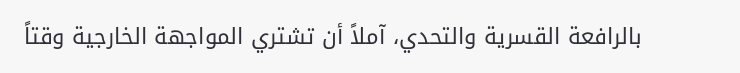بالرافعة القسرية والتحدي، آملاً أن تشتري المواجهة الخارجية وقتاً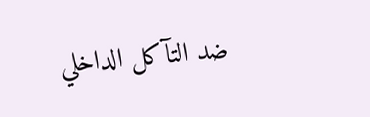ضد التآكل الداخلي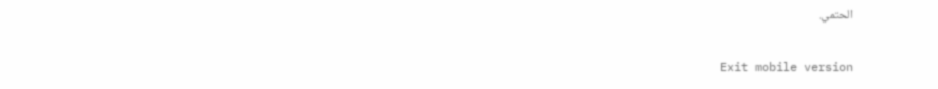الحتمي.

Exit mobile version